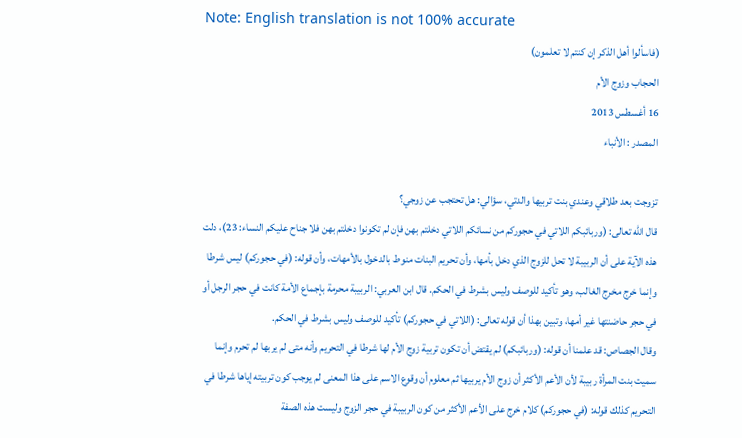Note: English translation is not 100% accurate
(فاسألوا أهل الذكر إن كنتم لا تعلمون)
الحجاب وزوج الأم
16 أغسطس 2013
المصدر : الأنباء

تزوجت بعد طلاقي وعندي بنت تربيها والدتي، سؤالي: هل تحتجب عن زوجي؟
قال الله تعالى: (وربائبكم اللاتي في حجوركم من نسائكم اللاتي دخلتم بهن فإن لم تكونوا دخلتم بهن فلا جناح عليكم النساء: 23)، دلت هذه الآية على أن الربيبة لا تحل للزوج الذي دخل بأمها، وأن تحريم البنات منوط بالدخول بالأمهات، وأن قوله: (في حجوركم) ليس شرطا وإنما خرج مخرج الغالب، وهو تأكيد للوصف وليس بشرط في الحكم. قال ابن العربي: الربيبة محرمة بإجماع الأمة كانت في حجر الرجل أو في حجر حاضنتها غير أمها، وتبين بهذا أن قوله تعالى: (اللاتي في حجوركم) تأكيد للوصف وليس بشرط في الحكم.
وقال الجصاص: قد علمنا أن قوله: (وربائبكم) لم يقتض أن تكون تربية زوج الأم لها شرطا في التحريم وأنه متى لم يربها لم تحرم وإنما سميت بنت المرأة ربيبة لأن الأعم الأكثر أن زوج الأم يربيها ثم معلوم أن وقوع الاسم على هذا المعنى لم يوجب كون تربيته إياها شرطا في التحريم كذلك قوله: (في حجوركم) كلام خرج على الأعم الأكثر من كون الربيبة في حجر الزوج وليست هذه الصفة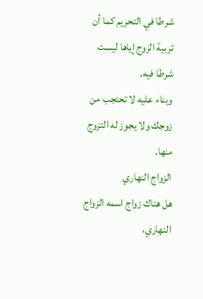شرطا في التحريم كما أن تربية الزوج إياها ليست شرطا فيه.
وبناء عليه لا تحتجب من زوجك ولا يجوز له التزوج منها.
الزواج النهاري
هل هناك زواج اسمه الزواج النهاري،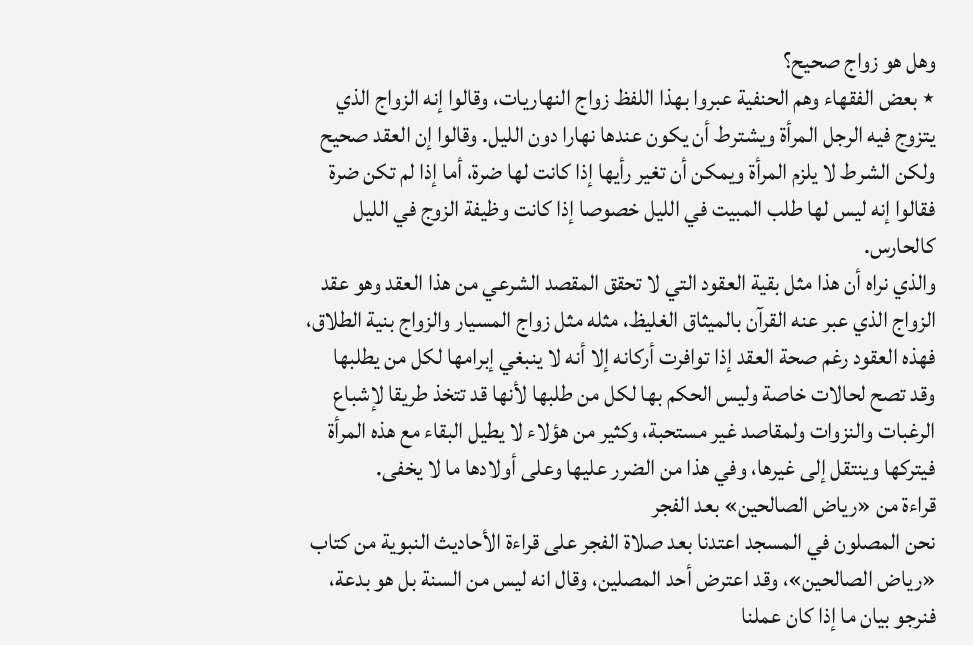وهل هو زواج صحيح؟
٭ بعض الفقهاء وهم الحنفية عبروا بهذا اللفظ زواج النهاريات، وقالوا إنه الزواج الذي يتزوج فيه الرجل المرأة ويشترط أن يكون عندها نهارا دون الليل. وقالوا إن العقد صحيح ولكن الشرط لا يلزم المرأة ويمكن أن تغير رأيها إذا كانت لها ضرة، أما إذا لم تكن ضرة فقالوا إنه ليس لها طلب المبيت في الليل خصوصا إذا كانت وظيفة الزوج في الليل كالحارس.
والذي نراه أن هذا مثل بقية العقود التي لا تحقق المقصد الشرعي من هذا العقد وهو عقد الزواج الذي عبر عنه القرآن بالميثاق الغليظ، مثله مثل زواج المسيار والزواج بنية الطلاق، فهذه العقود رغم صحة العقد إذا توافرت أركانه إلا أنه لا ينبغي إبرامها لكل من يطلبها وقد تصح لحالات خاصة وليس الحكم بها لكل من طلبها لأنها قد تتخذ طريقا لإشباع الرغبات والنزوات ولمقاصد غير مستحبة، وكثير من هؤلاء لا يطيل البقاء مع هذه المرأة فيتركها وينتقل إلى غيرها، وفي هذا من الضرر عليها وعلى أولادها ما لا يخفى.
قراءة من «رياض الصالحين» بعد الفجر
نحن المصلون في المسجد اعتدنا بعد صلاة الفجر على قراءة الأحاديث النبوية من كتاب «رياض الصالحين»، وقد اعترض أحد المصلين، وقال انه ليس من السنة بل هو بدعة، فنرجو بيان ما إذا كان عملنا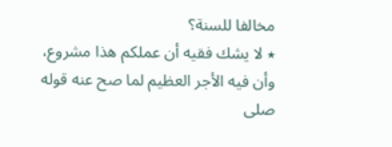مخالفا للسنة؟
٭ لا يشك فقيه أن عملكم هذا مشروع، وأن فيه الأجر العظيم لما صح عنه قوله صلى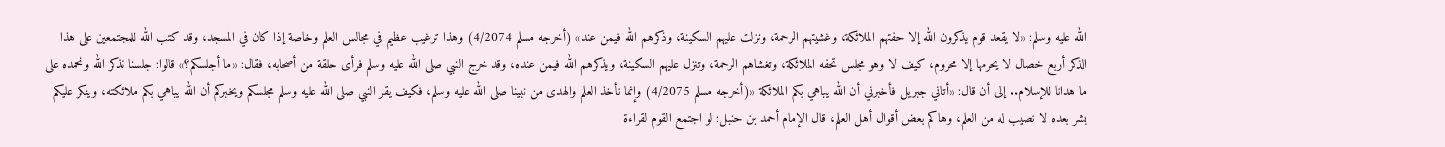الله عليه وسلم: «لا يقعد قوم يذكرون الله إلا حفتهم الملائكة، وغشيتهم الرحمة، ونزلت عليهم السكينة، وذكرهم الله فيمن عند» (أخرجه مسلم 4/2074) وهذا ترغيب عظيم في مجالس العلم وخاصة إذا كان في المسجد، وقد كتب الله للمجتمعين على هذا الذكر أربع خصال لا يحرمها إلا محروم، كيف لا وهو مجلس تحفه الملائكة، وتغشاهم الرحمة، وتنزل عليهم السكينة، ويذكرهم الله فيمن عنده، وقد خرج النبي صلى الله عليه وسلم فرأى حلقة من أصحابه، فقال: «ما أجلسكم؟» قالوا: جلسنا نذكر الله ونحمده على ما هدانا للإسلام.. إلى أن قال: «أتاني جبريل فأخبرني أن الله يباهي بكم الملائكة «(أخرجه مسلم 4/2075) وإنما نأخذ العلم والهدى من نبينا صلى الله عليه وسلم، فكيف يقر النبي صلى الله عليه وسلم مجلسكم ويخبركم أن الله يباهي بكم ملائكته، وينكر عليكم بشر بعده لا نصيب له من العلم، وهاكم بعض أقوال أهل العلم، قال الإمام أحمد بن حنبل: لو اجتمع القوم لقراءة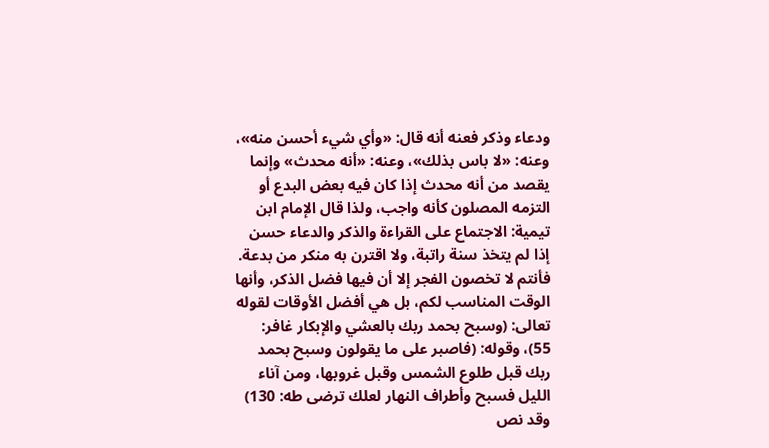ودعاء وذكر فعنه أنه قال: «وأي شيء أحسن منه»، وعنه: «لا باس بذلك»، وعنه: «أنه محدث» وإنما يقصد من أنه محدث إذا كان فيه بعض البدع أو التزمه المصلون كأنه واجب، ولذا قال الإمام ابن تيمية: الاجتماع على القراءة والذكر والدعاء حسن إذا لم يتخذ سنة راتبة، ولا اقترن به منكر من بدعة.
فأنتم لا تخصون الفجر إلا أن فيها فضل الذكر، وأنها الوقت المناسب لكم، بل هي أفضل الأوقات لقوله تعالى: (وسبح بحمد ربك بالعشي والإبكار غافر: 55)، وقوله: (فاصبر على ما يقولون وسبح بحمد ربك قبل طلوع الشمس وقبل غروبها، ومن آناء الليل فسبح وأطراف النهار لعلك ترضى طه: 130) وقد نص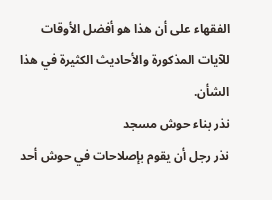الفقهاء على أن هذا هو أفضل الأوقات للآيات المذكورة والأحاديث الكثيرة في هذا الشأن.
نذر بناء حوش مسجد
نذر رجل أن يقوم بإصلاحات في حوش أحد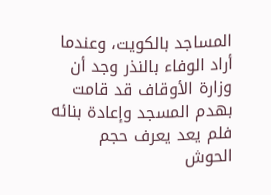المساجد بالكويت، وعندما أراد الوفاء بالنذر وجد أن وزارة الأوقاف قد قامت بهدم المسجد وإعادة بنائه فلم يعد يعرف حجم الحوش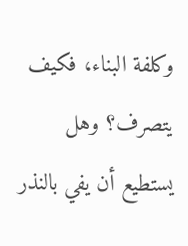وكلفة البناء، فكيف يتصرف؟ وهل يستطيع أن يفي بالنذر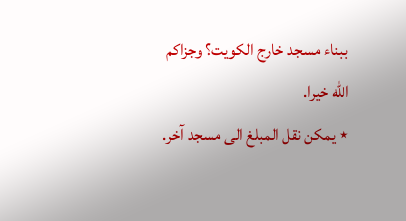ببناء مسجد خارج الكويت؟ وجزاكم الله خيرا.
٭ يمكن نقل المبلغ الى مسجد آخر.